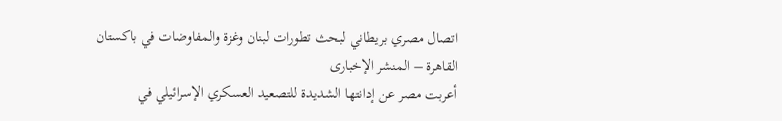اتصال مصري بريطاني لبحث تطورات لبنان وغزة والمفاوضات في باكستان
القاهرة – المنشر الإخبارى
أعربت مصر عن إدانتها الشديدة للتصعيد العسكري الإسرائيلي في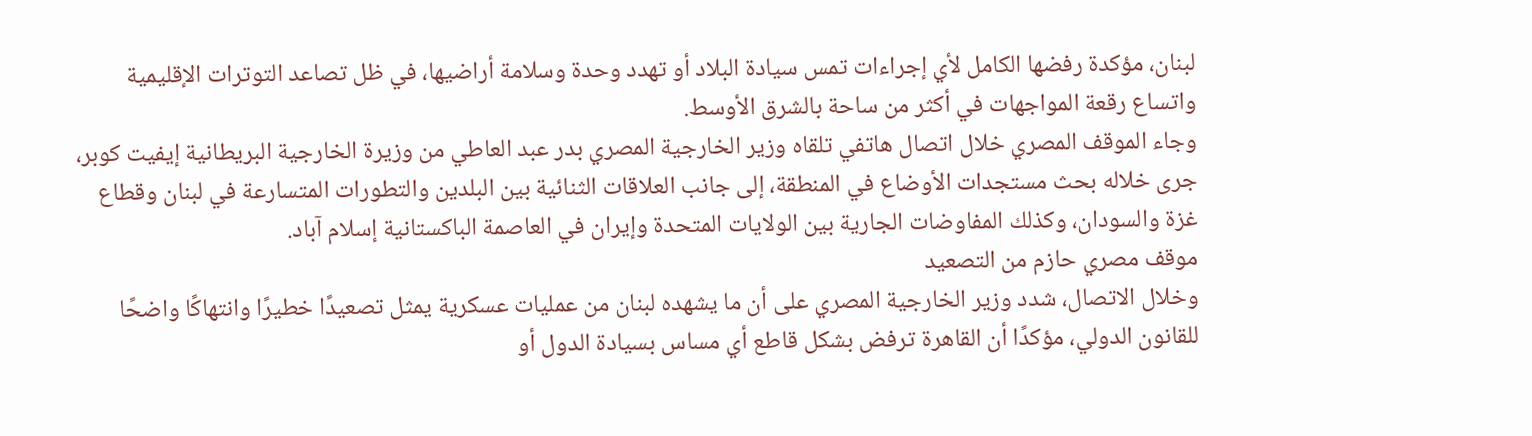لبنان، مؤكدة رفضها الكامل لأي إجراءات تمس سيادة البلاد أو تهدد وحدة وسلامة أراضيها، في ظل تصاعد التوترات الإقليمية واتساع رقعة المواجهات في أكثر من ساحة بالشرق الأوسط.
وجاء الموقف المصري خلال اتصال هاتفي تلقاه وزير الخارجية المصري بدر عبد العاطي من وزيرة الخارجية البريطانية إيفيت كوبر، جرى خلاله بحث مستجدات الأوضاع في المنطقة، إلى جانب العلاقات الثنائية بين البلدين والتطورات المتسارعة في لبنان وقطاع غزة والسودان، وكذلك المفاوضات الجارية بين الولايات المتحدة وإيران في العاصمة الباكستانية إسلام آباد.
موقف مصري حازم من التصعيد
وخلال الاتصال، شدد وزير الخارجية المصري على أن ما يشهده لبنان من عمليات عسكرية يمثل تصعيدًا خطيرًا وانتهاكًا واضحًا للقانون الدولي، مؤكدًا أن القاهرة ترفض بشكل قاطع أي مساس بسيادة الدول أو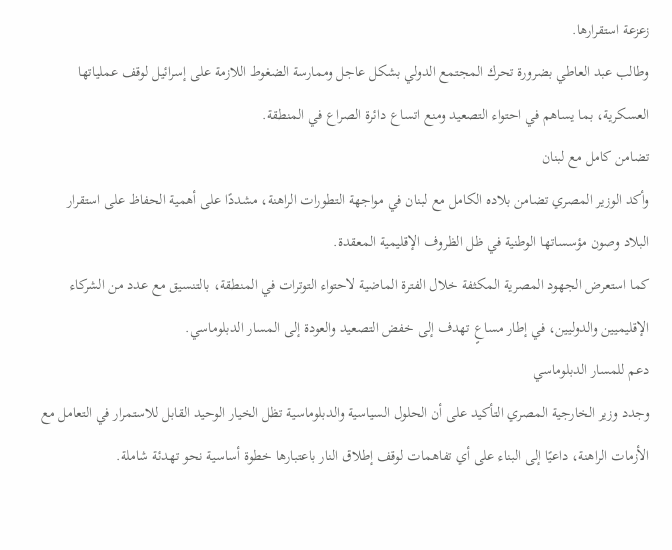زعزعة استقرارها.
وطالب عبد العاطي بضرورة تحرك المجتمع الدولي بشكل عاجل وممارسة الضغوط اللازمة على إسرائيل لوقف عملياتها العسكرية، بما يساهم في احتواء التصعيد ومنع اتساع دائرة الصراع في المنطقة.
تضامن كامل مع لبنان
وأكد الوزير المصري تضامن بلاده الكامل مع لبنان في مواجهة التطورات الراهنة، مشددًا على أهمية الحفاظ على استقرار البلاد وصون مؤسساتها الوطنية في ظل الظروف الإقليمية المعقدة.
كما استعرض الجهود المصرية المكثفة خلال الفترة الماضية لاحتواء التوترات في المنطقة، بالتنسيق مع عدد من الشركاء الإقليميين والدوليين، في إطار مساعٍ تهدف إلى خفض التصعيد والعودة إلى المسار الدبلوماسي.
دعم للمسار الدبلوماسي
وجدد وزير الخارجية المصري التأكيد على أن الحلول السياسية والدبلوماسية تظل الخيار الوحيد القابل للاستمرار في التعامل مع الأزمات الراهنة، داعيًا إلى البناء على أي تفاهمات لوقف إطلاق النار باعتبارها خطوة أساسية نحو تهدئة شاملة.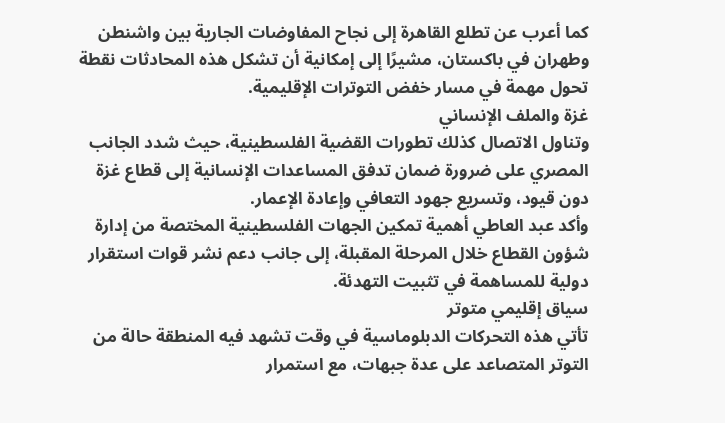كما أعرب عن تطلع القاهرة إلى نجاح المفاوضات الجارية بين واشنطن وطهران في باكستان، مشيرًا إلى إمكانية أن تشكل هذه المحادثات نقطة تحول مهمة في مسار خفض التوترات الإقليمية.
غزة والملف الإنساني
وتناول الاتصال كذلك تطورات القضية الفلسطينية، حيث شدد الجانب المصري على ضرورة ضمان تدفق المساعدات الإنسانية إلى قطاع غزة دون قيود، وتسريع جهود التعافي وإعادة الإعمار.
وأكد عبد العاطي أهمية تمكين الجهات الفلسطينية المختصة من إدارة شؤون القطاع خلال المرحلة المقبلة، إلى جانب دعم نشر قوات استقرار دولية للمساهمة في تثبيت التهدئة.
سياق إقليمي متوتر
تأتي هذه التحركات الدبلوماسية في وقت تشهد فيه المنطقة حالة من التوتر المتصاعد على عدة جبهات، مع استمرار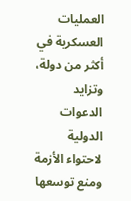العمليات العسكرية في أكثر من دولة، وتزايد الدعوات الدولية لاحتواء الأزمة ومنع توسعها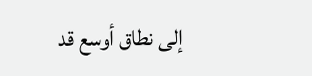إلى نطاق أوسع قد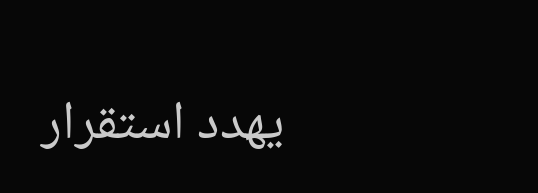يهدد استقرار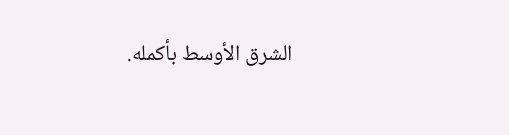الشرق الأوسط بأكمله.